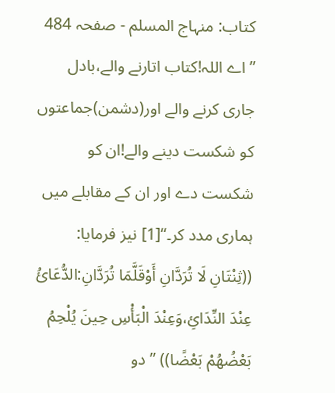کتاب: منہاج المسلم - صفحہ 484
’’اے اللہ!کتاب اتارنے والے،بادل جاری کرنے والے اور(دشمن)جماعتوں کو شکست دینے والے!ان کو شکست دے اور ان کے مقابلے میں ہماری مدد کر۔‘‘[1] نیز فرمایا: ((ثِنْتَانِ لَا تُرَدَّانِ أَوْقَلَّمَا تُرَدَّانِ:الدُّعَائُ عِنْدَ النِّدَائِ،وَعِنْدَ الْبَأْسِ حِینَ یُلْحِمُ بَعْضُھُمْ بَعْضًا)) ’’دو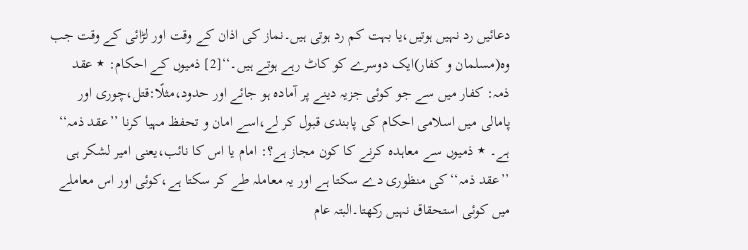دعائیں رد نہیں ہوتیں،یا بہت کم رد ہوتی ہیں۔نماز کی اذان کے وقت اور لڑائی کے وقت جب وہ(مسلمان و کفار)ایک دوسرے کو کاٹ رہے ہوتے ہیں۔‘‘[2] ذمیوں کے احکام: ٭ عقد ذمہ: کفار میں سے جو کوئی جزیہ دینے پر آمادہ ہو جائے اور حدود،مثلًا:قتل،چوری اور پامالی میں اسلامی احکام کی پابندی قبول کر لے،اسے امان و تحفظ مہیا کرنا ’’عقد ذمہ‘‘ ہے۔ ٭ ذمیوں سے معاہدہ کرنے کا کون مجاز ہے؟: امام یا اس کا نائب،یعنی امیر لشکر ہی ’’عقد ذمہ‘‘کی منظوری دے سکتا ہے اور یہ معاملہ طے کر سکتا ہے،کوئی اور اس معاملے میں کوئی استحقاق نہیں رکھتا۔البتہ عام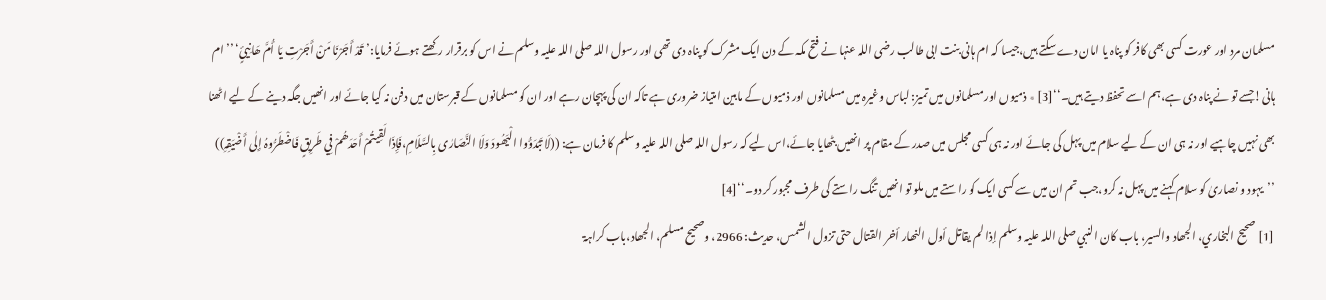مسلمان مرد اور عورت کسی بھی کافر کو پناہ یا امان دے سکتے ہیں،جیسا کہ ام ہانی بنت ابی طالب رضی اللہ عنہا نے فتح مکہ کے دن ایک مشرک کو پناہ دی تھی اور رسول اللہ صلی اللہ علیہ وسلم نے اس کو برقرار رکھتے ہوئے فرمایا:’قَدْ أَجَرْنَا مَنْ أَجَرْتِ یَا أُمَّ ھَانِیئٍ‘ ’’ام ہانی!جسے تو نے پناہ دی ہے،ہم اسے تحفظ دیتے ہیں۔‘‘[3] ٭ ذمیوں اور مسلمانوں میں تمیز: لباس وغیرہ میں مسلمانوں اور ذمیوں کے مابین امتیاز ضروری ہے تاکہ ان کی پہچان رہے اور ان کو مسلمانوں کے قبرستان میں دفن نہ کیا جائے اور انھیں جگہ دینے کے لیے اٹھنا بھی نہیں چاہیے اور نہ ہی ان کے لیے سلام میں پہل کی جائے اور نہ ہی کسی مجلس میں صدر کے مقام پر انھیں بٹھایا جائے،اس لیے کہ رسول اللہ صلی اللہ علیہ وسلم کا فرمان ہے: ((لَا تَبْدَؤُوا الْیَھُودَ وَلَا النَّصَارٰی بِالسَّلَامِ،فَإِذَا لَقِیتُمْ أَحَدَھُمْ فِي طَرِیقٍ فَاضْطَرُّوہُ إِلٰی أَضْیَقِہِ)) ’’یہود و نصاریٰ کو سلام کہنے میں پہل نہ کرو،جب تم ان میں سے کسی ایک کو راستے میں ملو تو انھیں تنگ راستے کی طرف مجبور کر دو۔‘‘[4]
[1] صحیح البخاري، الجھاد والسیر، باب کان النبي صلی اللہ علیہ وسلم إذا لم یقاتل أول النھار أخر القتال حتی تزول الشمس، حدیث: 2966، وصحیح مسلم، الجھاد،باب کراہۃ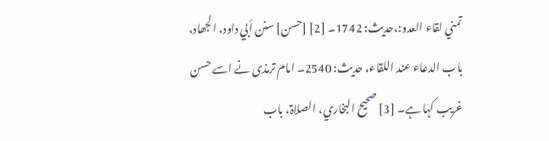تمني لقاء العدو:،حدیث: 1742۔ [2] [حسن] سنن أبي داود، الجھاد، باب الدعاء عند اللقاء، حدیث: 2540۔ امام ترمذی نے اسے حسن غریب کہا ہے۔ [3] صحیح البخاري، الصلاۃ، باب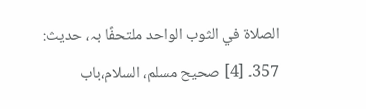الصلاۃ في الثوب الواحد ملتحفًا بہ، حدیث: 357۔ [4] صحیح مسلم، السلام،باب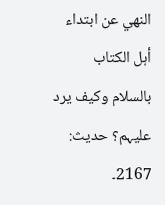النھي عن ابتداء أہل الکتاب بالسلام وکیف یرد علیہم؟ حدیث: 2167۔